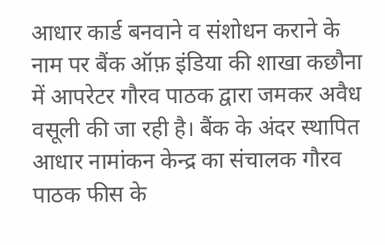आधार कार्ड बनवाने व संशोधन कराने के नाम पर बैंक ऑफ़ इंडिया की शाखा कछौना में आपरेटर गौरव पाठक द्वारा जमकर अवैध वसूली की जा रही है। बैंक के अंदर स्थापित आधार नामांकन केन्द्र का संचालक गौरव पाठक फीस के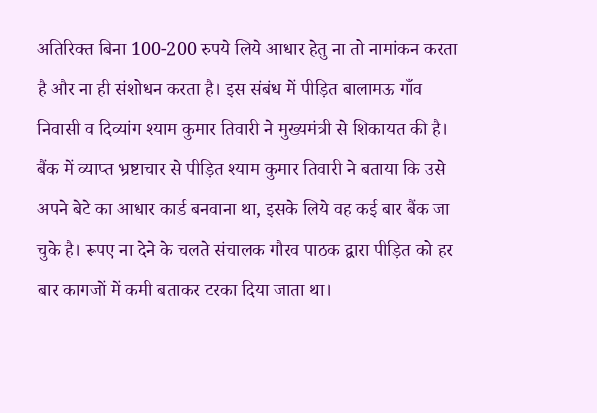अतिरिक्त बिना 100-200 रुपये लिये आधार हेतु ना तो नामांकन करता है और ना ही संशोधन करता है। इस संबंध में पीड़ित बालामऊ गाँव निवासी व दिव्यांग श्याम कुमार तिवारी ने मुख्यमंत्री से शिकायत की है।
बैंक में व्याप्त भ्रष्टाचार से पीड़ित श्याम कुमार तिवारी ने बताया कि उसे अपने बेटे का आधार कार्ड बनवाना था, इसके लिये वह कई बार बैंक जा चुके है। रूपए ना देने के चलते संचालक गौरव पाठक द्वारा पीड़ित को हर बार कागजों में कमी बताकर टरका दिया जाता था।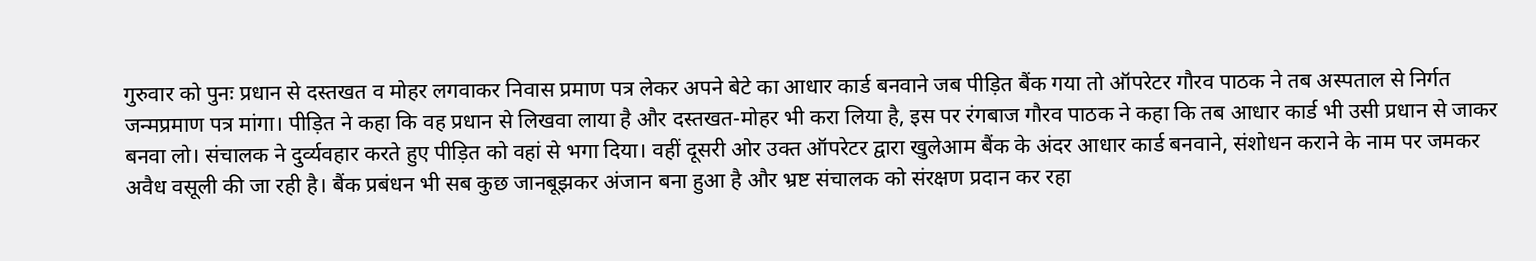गुरुवार को पुनः प्रधान से दस्तखत व मोहर लगवाकर निवास प्रमाण पत्र लेकर अपने बेटे का आधार कार्ड बनवाने जब पीड़ित बैंक गया तो ऑपरेटर गौरव पाठक ने तब अस्पताल से निर्गत जन्मप्रमाण पत्र मांगा। पीड़ित ने कहा कि वह प्रधान से लिखवा लाया है और दस्तखत-मोहर भी करा लिया है, इस पर रंगबाज गौरव पाठक ने कहा कि तब आधार कार्ड भी उसी प्रधान से जाकर बनवा लो। संचालक ने दुर्व्यवहार करते हुए पीड़ित को वहां से भगा दिया। वहीं दूसरी ओर उक्त ऑपरेटर द्वारा खुलेआम बैंक के अंदर आधार कार्ड बनवाने, संशोधन कराने के नाम पर जमकर अवैध वसूली की जा रही है। बैंक प्रबंधन भी सब कुछ जानबूझकर अंजान बना हुआ है और भ्रष्ट संचालक को संरक्षण प्रदान कर रहा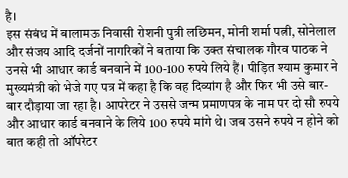है।
इस संबंध में बालामऊ निवासी रोशनी पुत्री लछिमन, मोनी शर्मा पत्नी, सोनेलाल और संजय आदि दर्जनों नागरिकों ने बताया कि उक्त संचालक गौरव पाठक ने उनसे भी आधार कार्ड बनवाने में 100-100 रुपये लिये हैं। पीड़ित श्याम कुमार ने मुख्यमंत्री को भेजे गए पत्र में कहा है कि वह दिव्यांग है और फिर भी उसे बार-बार दौड़ाया जा रहा है। आपरेटर ने उससे जन्म प्रमाणपत्र के नाम पर दो सौ रुपये और आधार कार्ड बनवाने के लिये 100 रुपये मांगे थे। जब उसने रुपये न होने को बात कही तो ऑपरेटर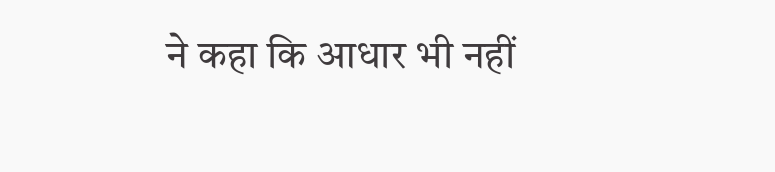ने कहा कि आधार भी नहीं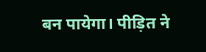बन पायेगा। पीड़ित ने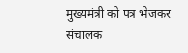मुख्यमंत्री को पत्र भेजकर संचालक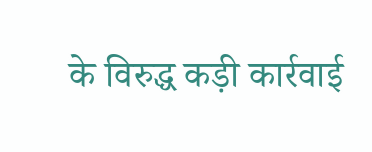के विरुद्ध कड़ी कार्रवाई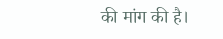की मांग की है।